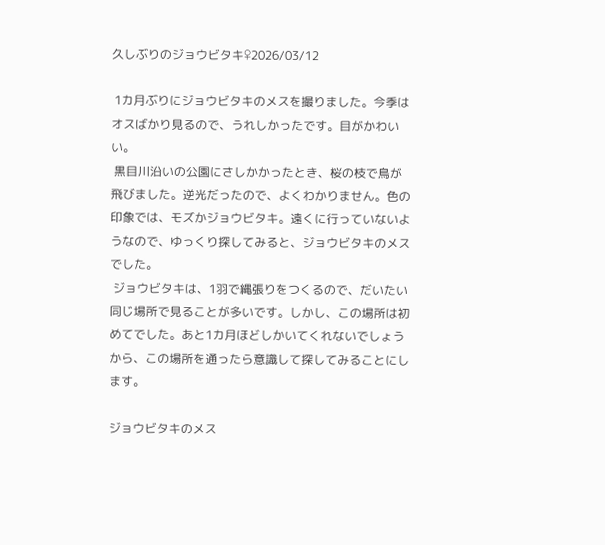久しぶりのジョウビタキ♀2026/03/12

 1カ月ぶりにジョウビタキのメスを撮りました。今季はオスばかり見るので、うれしかったです。目がかわいい。
 黒目川沿いの公園にさしかかったとき、桜の枝で鳥が飛びました。逆光だったので、よくわかりません。色の印象では、モズかジョウビタキ。遠くに行っていないようなので、ゆっくり探してみると、ジョウビタキのメスでした。
 ジョウビタキは、1羽で縄張りをつくるので、だいたい同じ場所で見ることが多いです。しかし、この場所は初めてでした。あと1カ月ほどしかいてくれないでしょうから、この場所を通ったら意識して探してみることにします。

ジョウビタキのメス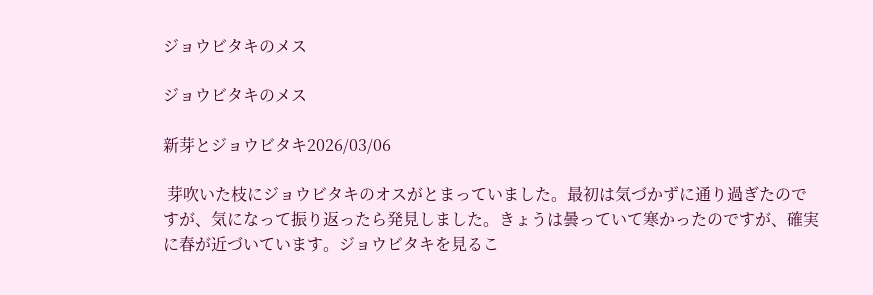ジョウビタキのメス

ジョウビタキのメス

新芽とジョウビタキ2026/03/06

 芽吹いた枝にジョウビタキのオスがとまっていました。最初は気づかずに通り過ぎたのですが、気になって振り返ったら発見しました。きょうは曇っていて寒かったのですが、確実に春が近づいています。ジョウビタキを見るこ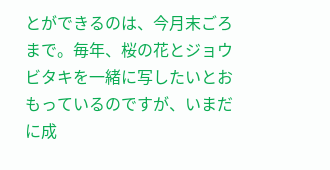とができるのは、今月末ごろまで。毎年、桜の花とジョウビタキを一緒に写したいとおもっているのですが、いまだに成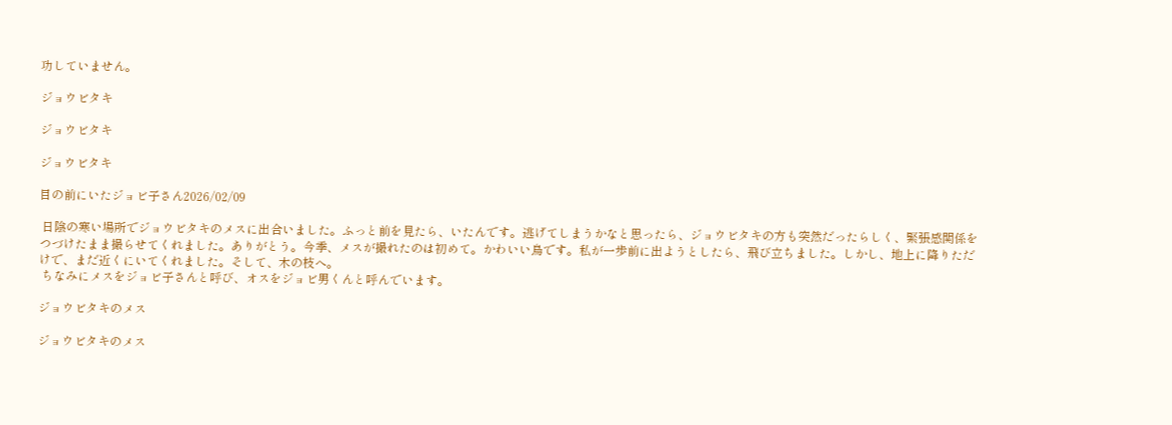功していません。

ジョウビタキ

ジョウビタキ

ジョウビタキ

目の前にいたジョビ子さん2026/02/09

 日陰の寒い場所でジョウビタキのメスに出合いました。ふっと前を見たら、いたんです。逃げてしまうかなと思ったら、ジョウビタキの方も突然だったらしく、緊張感関係をつづけたまま撮らせてくれました。ありがとう。今季、メスが撮れたのは初めて。かわいい鳥です。私が一歩前に出ようとしたら、飛び立ちました。しかし、地上に降りただけで、まだ近くにいてくれました。そして、木の枝へ。
 ちなみにメスをジョビ子さんと呼び、オスをジョビ男くんと呼んでいます。

ジョウビタキのメス

ジョウビタキのメス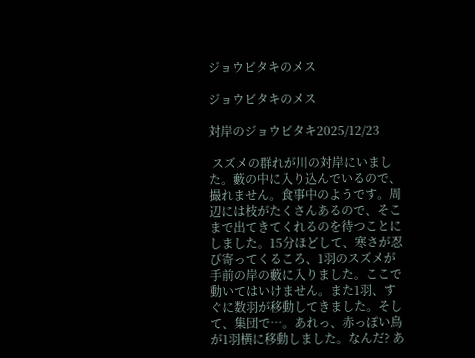ジョウビタキのメス

ジョウビタキのメス

対岸のジョウビタキ2025/12/23

 スズメの群れが川の対岸にいました。藪の中に入り込んでいるので、撮れません。食事中のようです。周辺には枝がたくさんあるので、そこまで出てきてくれるのを待つことにしました。15分ほどして、寒さが忍び寄ってくるころ、1羽のスズメが手前の岸の藪に入りました。ここで動いてはいけません。また1羽、すぐに数羽が移動してきました。そして、集団で…。あれっ、赤っぽい鳥が1羽横に移動しました。なんだ? あ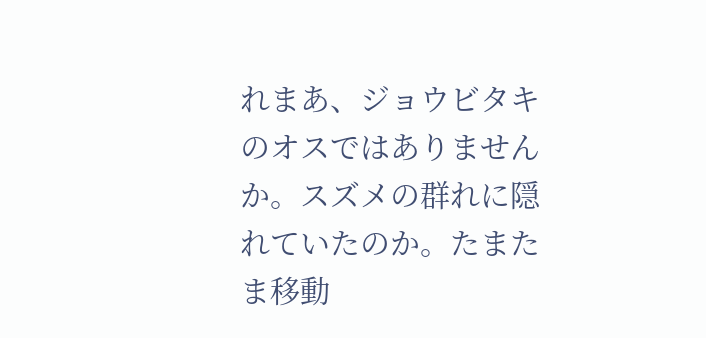れまあ、ジョウビタキのオスではありませんか。スズメの群れに隠れていたのか。たまたま移動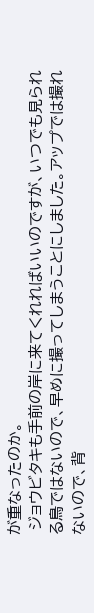が重なったのか。
 ジョウビタキも手前の岸に来てくれればいいのですが、いつでも見られる鳥ではないので、早めに撮ってしまうことにしました。アップでは撮れないので、背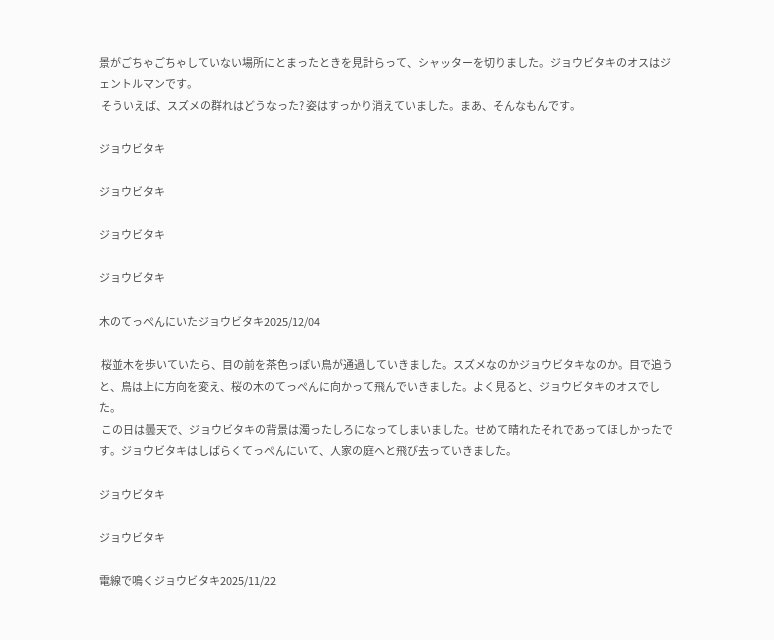景がごちゃごちゃしていない場所にとまったときを見計らって、シャッターを切りました。ジョウビタキのオスはジェントルマンです。
 そういえば、スズメの群れはどうなった? 姿はすっかり消えていました。まあ、そんなもんです。

ジョウビタキ

ジョウビタキ

ジョウビタキ

ジョウビタキ

木のてっぺんにいたジョウビタキ2025/12/04

 桜並木を歩いていたら、目の前を茶色っぽい鳥が通過していきました。スズメなのかジョウビタキなのか。目で追うと、鳥は上に方向を変え、桜の木のてっぺんに向かって飛んでいきました。よく見ると、ジョウビタキのオスでした。
 この日は曇天で、ジョウビタキの背景は濁ったしろになってしまいました。せめて晴れたそれであってほしかったです。ジョウビタキはしばらくてっぺんにいて、人家の庭へと飛び去っていきました。

ジョウビタキ

ジョウビタキ

電線で鳴くジョウビタキ2025/11/22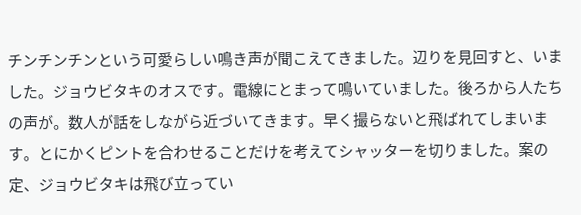チンチンチンという可愛らしい鳴き声が聞こえてきました。辺りを見回すと、いました。ジョウビタキのオスです。電線にとまって鳴いていました。後ろから人たちの声が。数人が話をしながら近づいてきます。早く撮らないと飛ばれてしまいます。とにかくピントを合わせることだけを考えてシャッターを切りました。案の定、ジョウビタキは飛び立ってい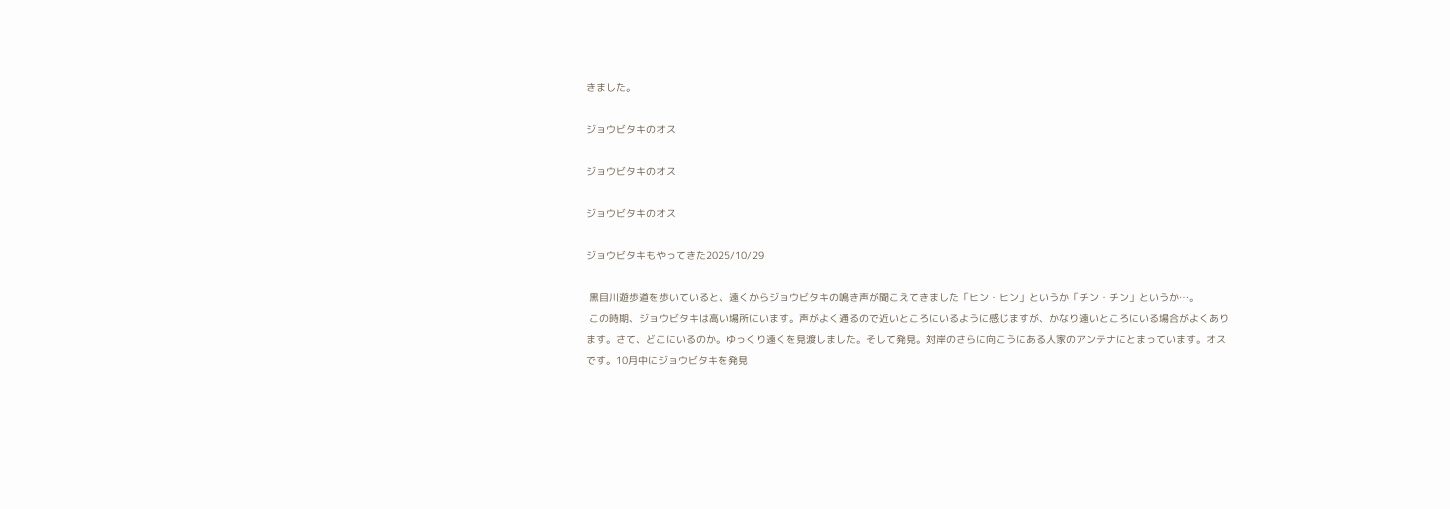きました。

ジョウビタキのオス

ジョウビタキのオス

ジョウビタキのオス

ジョウビタキもやってきた2025/10/29

 黒目川遊歩道を歩いていると、遠くからジョウビタキの鳴き声が聞こえてきました「ヒン・ヒン」というか「チン・チン」というか…。
 この時期、ジョウビタキは高い場所にいます。声がよく通るので近いところにいるように感じますが、かなり遠いところにいる場合がよくあります。さて、どこにいるのか。ゆっくり遠くを見渡しました。そして発見。対岸のさらに向こうにある人家のアンテナにとまっています。オスです。10月中にジョウビタキを発見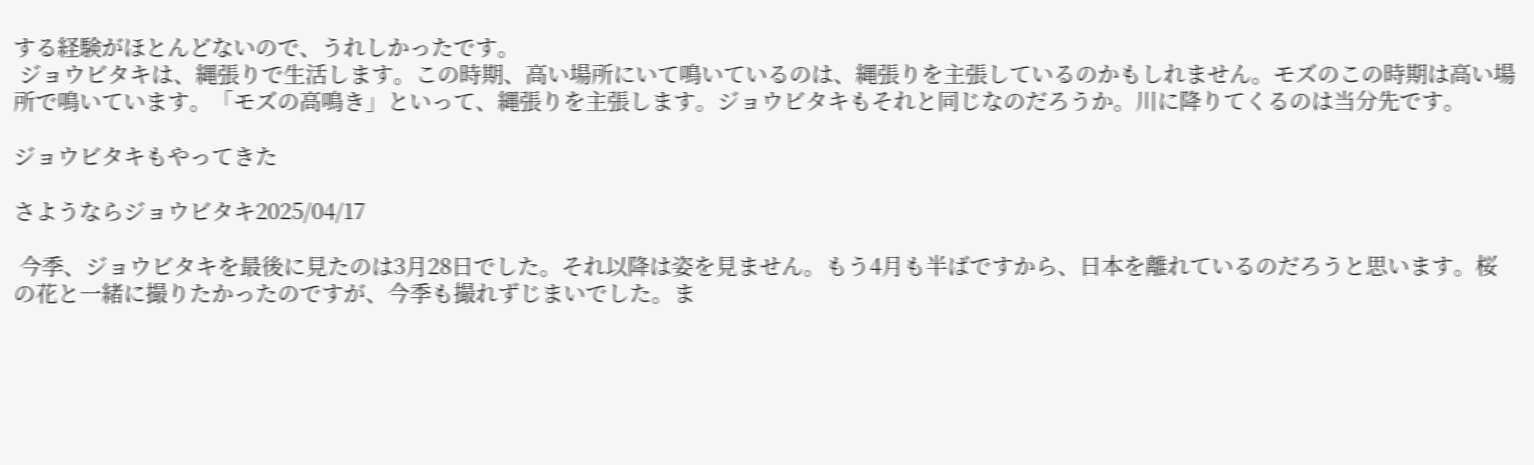する経験がほとんどないので、うれしかったです。
 ジョウビタキは、縄張りで生活します。この時期、高い場所にいて鳴いているのは、縄張りを主張しているのかもしれません。モズのこの時期は高い場所で鳴いています。「モズの高鳴き」といって、縄張りを主張します。ジョウビタキもそれと同じなのだろうか。川に降りてくるのは当分先です。

ジョウビタキもやってきた

さようならジョウビタキ2025/04/17

 今季、ジョウビタキを最後に見たのは3月28日でした。それ以降は姿を見ません。もう4月も半ばですから、日本を離れているのだろうと思います。桜の花と一緒に撮りたかったのですが、今季も撮れずじまいでした。ま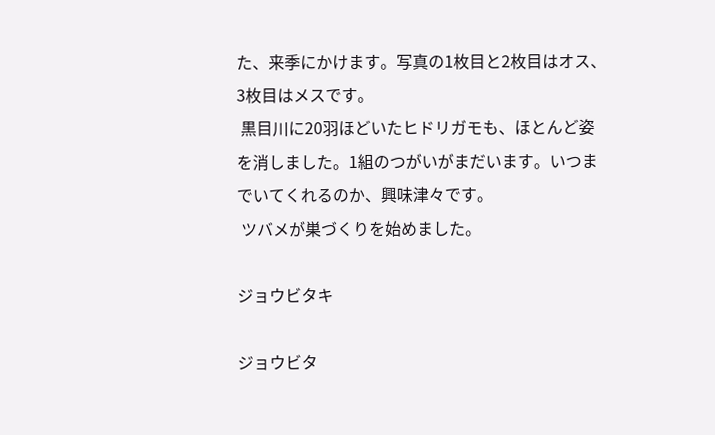た、来季にかけます。写真の1枚目と2枚目はオス、3枚目はメスです。
 黒目川に20羽ほどいたヒドリガモも、ほとんど姿を消しました。1組のつがいがまだいます。いつまでいてくれるのか、興味津々です。
 ツバメが巣づくりを始めました。

ジョウビタキ

ジョウビタ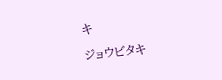キ

ジョウビタキ